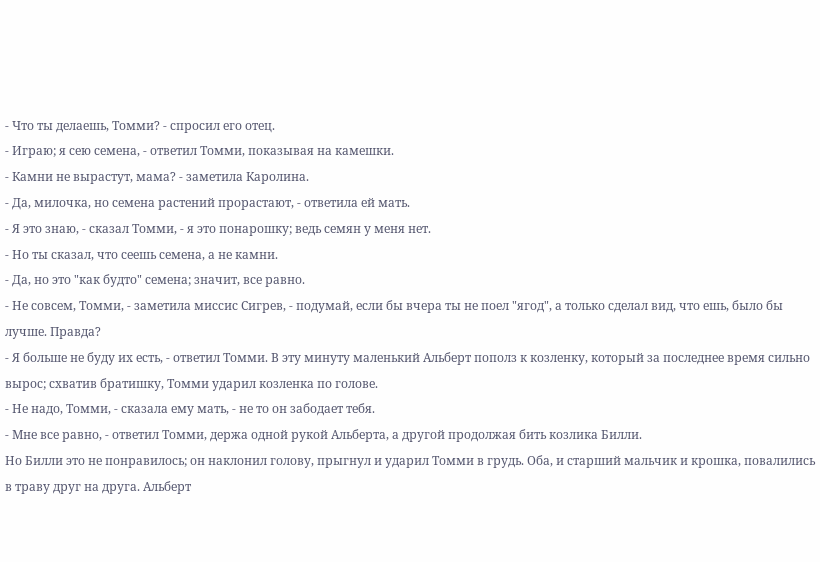- Что ты делаешь, Томми? - спросил его отец.
- Играю; я сею семена, - ответил Томми, показывая на камешки.
- Камни не вырастут, мама? - заметила Каролина.
- Да, милочка, но семена растений прорастают, - ответила ей мать.
- Я это знаю, - сказал Томми, - я это понарошку; ведь семян у меня нет.
- Но ты сказал, что сеешь семена, а не камни.
- Да, но это "как будто" семена; значит, все равно.
- Не совсем, Томми, - заметила миссис Сигрев, - подумай, если бы вчера ты не поел "ягод", а только сделал вид, что ешь, было бы лучше. Правда?
- Я больше не буду их есть, - ответил Томми. В эту минуту маленький Альберт пополз к козленку, который за последнее время сильно вырос; схватив братишку, Томми ударил козленка по голове.
- Не надо, Томми, - сказала ему мать, - не то он забодает тебя.
- Мне все равно, - ответил Томми, держа одной рукой Альберта, а другой продолжая бить козлика Билли.
Но Билли это не понравилось; он наклонил голову, прыгнул и ударил Томми в грудь. Оба, и старший мальчик и крошка, повалились в траву друг на друга. Альберт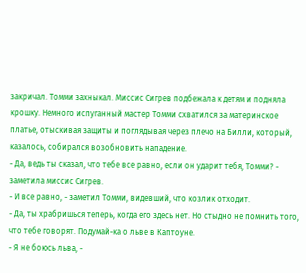закричал. Томми захныкал. Миссис Сигрев подбежала к детям и подняла крошку. Немного испуганный мастер Томми схватился за материнское платье, отыскивая защиты и поглядывая через плечо на Билли, который, казалось, собирался возобновить нападение.
- Да, ведь ты сказал, что тебе все равно, если он ударит тебя, Томми? - заметила миссис Сигрев.
- И все равно, - заметил Томми, видевший, что козлик отходит.
- Да, ты храбришься теперь, когда его здесь нет. Но стыдно не помнить того, что тебе говорят. Подумай-ка о льве в Каптоуне.
- Я не боюсь льва, -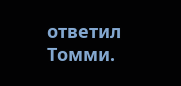ответил Томми.